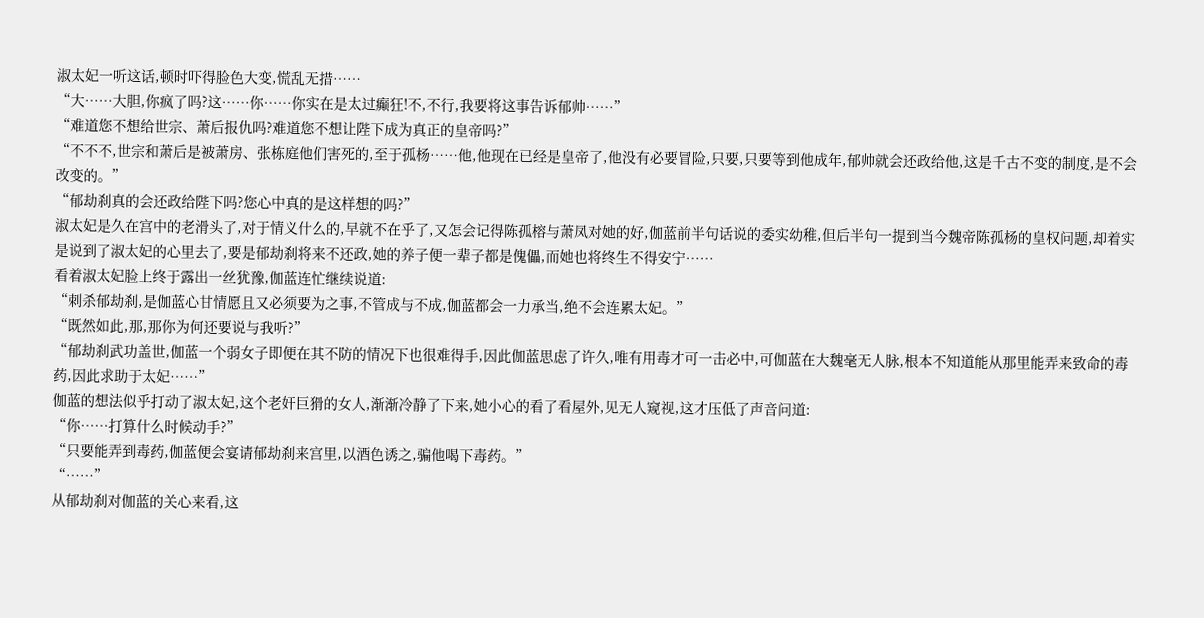淑太妃一听这话,顿时吓得脸色大变,慌乱无措……
“大……大胆,你疯了吗?这……你……你实在是太过癫狂!不,不行,我要将这事告诉郁帅……”
“难道您不想给世宗、萧后报仇吗?难道您不想让陛下成为真正的皇帝吗?”
“不不不,世宗和萧后是被萧房、张栋庭他们害死的,至于孤杨……他,他现在已经是皇帝了,他没有必要冒险,只要,只要等到他成年,郁帅就会还政给他,这是千古不变的制度,是不会改变的。”
“郁劫刹真的会还政给陛下吗?您心中真的是这样想的吗?”
淑太妃是久在宫中的老滑头了,对于情义什么的,早就不在乎了,又怎会记得陈孤榕与萧凤对她的好,伽蓝前半句话说的委实幼稚,但后半句一提到当今魏帝陈孤杨的皇权问题,却着实是说到了淑太妃的心里去了,要是郁劫刹将来不还政,她的养子便一辈子都是傀儡,而她也将终生不得安宁……
看着淑太妃脸上终于露出一丝犹豫,伽蓝连忙继续说道:
“刺杀郁劫刹,是伽蓝心甘情愿且又必须要为之事,不管成与不成,伽蓝都会一力承当,绝不会连累太妃。”
“既然如此,那,那你为何还要说与我听?”
“郁劫刹武功盖世,伽蓝一个弱女子即便在其不防的情况下也很难得手,因此伽蓝思虑了许久,唯有用毒才可一击必中,可伽蓝在大魏毫无人脉,根本不知道能从那里能弄来致命的毒药,因此求助于太妃……”
伽蓝的想法似乎打动了淑太妃,这个老奸巨猾的女人,渐渐冷静了下来,她小心的看了看屋外,见无人窥视,这才压低了声音问道:
“你……打算什么时候动手?”
“只要能弄到毒药,伽蓝便会宴请郁劫刹来宫里,以酒色诱之,骗他喝下毒药。”
“……”
从郁劫刹对伽蓝的关心来看,这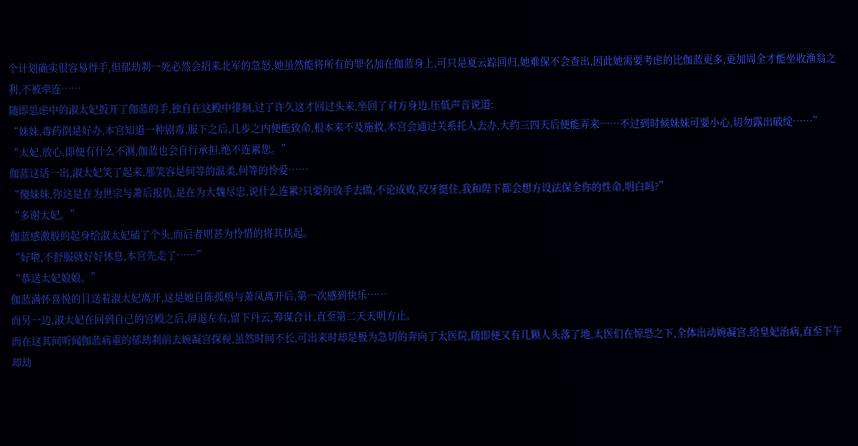个计划确实很容易得手,但郁劫刹一死必然会招来北军的急怒,她虽然能将所有的罪名加在伽蓝身上,可只是夏云踪回归,她难保不会查出,因此她需要考虑的比伽蓝更多,更加周全才能坐收渔翁之利,不被牵连……
随即思虑中的淑太妃扳开了伽蓝的手,独自在这殿中徘徊,过了许久这才回过头来,坐回了对方身边,压低声音说道:
“妹妹,毒药倒是好办,本宫知道一种剧毒,服下之后,几步之内便能致命,根本来不及施救,本宫会通过关系托人去办,大约三四天后便能弄来……不过到时候妹妹可要小心,切勿露出破绽……”
“太妃,放心,即便有什么不测,伽蓝也会自行承担,绝不连累您。”
伽蓝这话一出,淑太妃笑了起来,那笑容是何等的温柔,何等的怜爱……
“傻妹妹,你这是在为世宗与萧后报仇,是在为大魏尽忠,说什么连累?只要你放手去做,不论成败,咬牙挺住,我和陛下都会想方设法保全你的性命,明白吗?”
“多谢太妃。”
伽蓝感激般的起身给淑太妃磕了个头,而后者则甚为怜惜的将其扶起。
“好啦,不舒服就好好休息,本宫先走了……”
“恭送太妃娘娘。”
伽蓝满怀喜悦的目送着淑太妃离开,这是她自陈孤榕与萧凤离开后,第一次感到快乐……
而另一边,淑太妃在回到自己的宫殿之后,屏退左右,留下丹云,筹谋合计,直至第二天天明方止。
而在这其间听闻伽蓝病重的郁劫刹前去婉凝宫探视,虽然时间不长,可出来时却是极为急切的奔向了太医院,随即便又有几颗人头落了地,太医们在惊恐之下,全体出动婉凝宫,给皇妃治病,直至下午却劫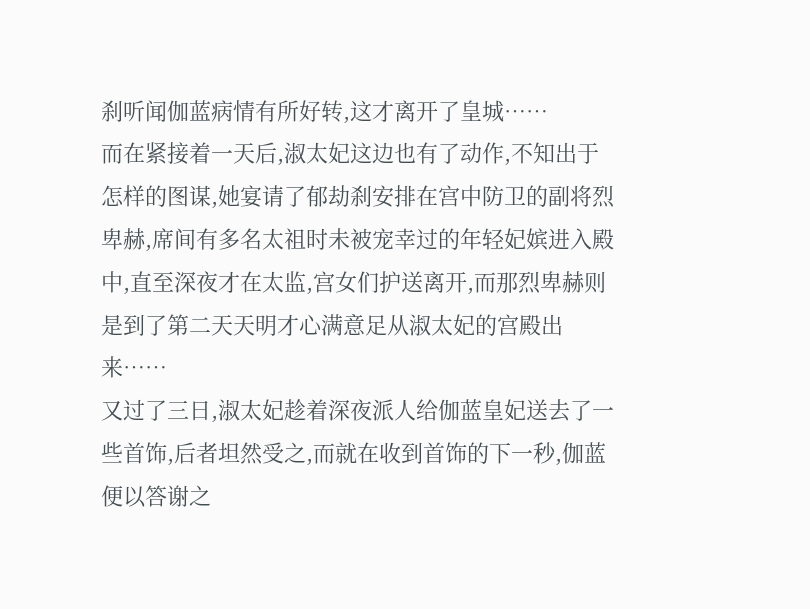刹听闻伽蓝病情有所好转,这才离开了皇城……
而在紧接着一天后,淑太妃这边也有了动作,不知出于怎样的图谋,她宴请了郁劫刹安排在宫中防卫的副将烈卑赫,席间有多名太祖时未被宠幸过的年轻妃嫔进入殿中,直至深夜才在太监,宫女们护送离开,而那烈卑赫则是到了第二天天明才心满意足从淑太妃的宫殿出来……
又过了三日,淑太妃趁着深夜派人给伽蓝皇妃送去了一些首饰,后者坦然受之,而就在收到首饰的下一秒,伽蓝便以答谢之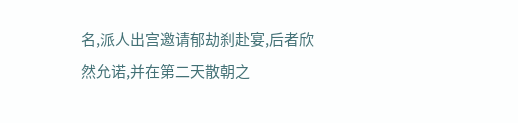名,派人出宫邀请郁劫刹赴宴,后者欣然允诺,并在第二天散朝之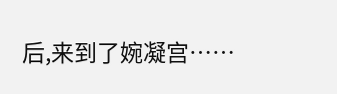后,来到了婉凝宫……